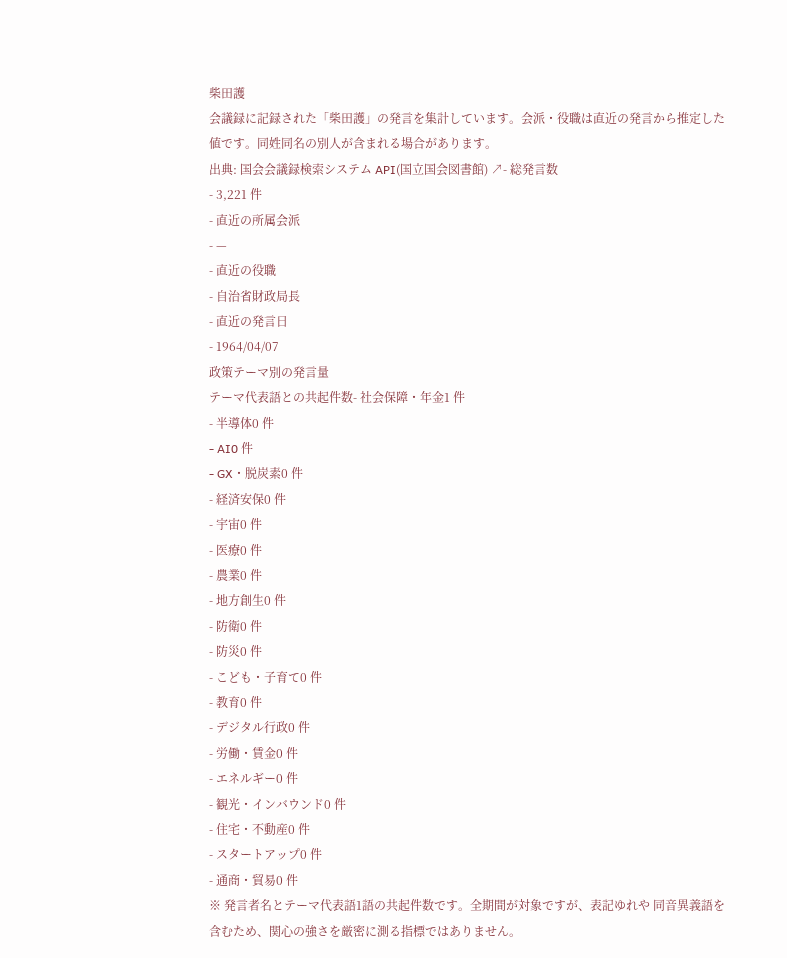柴田護
会議録に記録された「柴田護」の発言を集計しています。会派・役職は直近の発言から推定した値です。同姓同名の別人が含まれる場合があります。
出典: 国会会議録検索システム API(国立国会図書館) ↗- 総発言数
- 3,221 件
- 直近の所属会派
- —
- 直近の役職
- 自治省財政局長
- 直近の発言日
- 1964/04/07
政策テーマ別の発言量
テーマ代表語との共起件数- 社会保障・年金1 件
- 半導体0 件
- AI0 件
- GX・脱炭素0 件
- 経済安保0 件
- 宇宙0 件
- 医療0 件
- 農業0 件
- 地方創生0 件
- 防衛0 件
- 防災0 件
- こども・子育て0 件
- 教育0 件
- デジタル行政0 件
- 労働・賃金0 件
- エネルギー0 件
- 観光・インバウンド0 件
- 住宅・不動産0 件
- スタートアップ0 件
- 通商・貿易0 件
※ 発言者名とテーマ代表語1語の共起件数です。全期間が対象ですが、表記ゆれや 同音異義語を含むため、関心の強さを厳密に測る指標ではありません。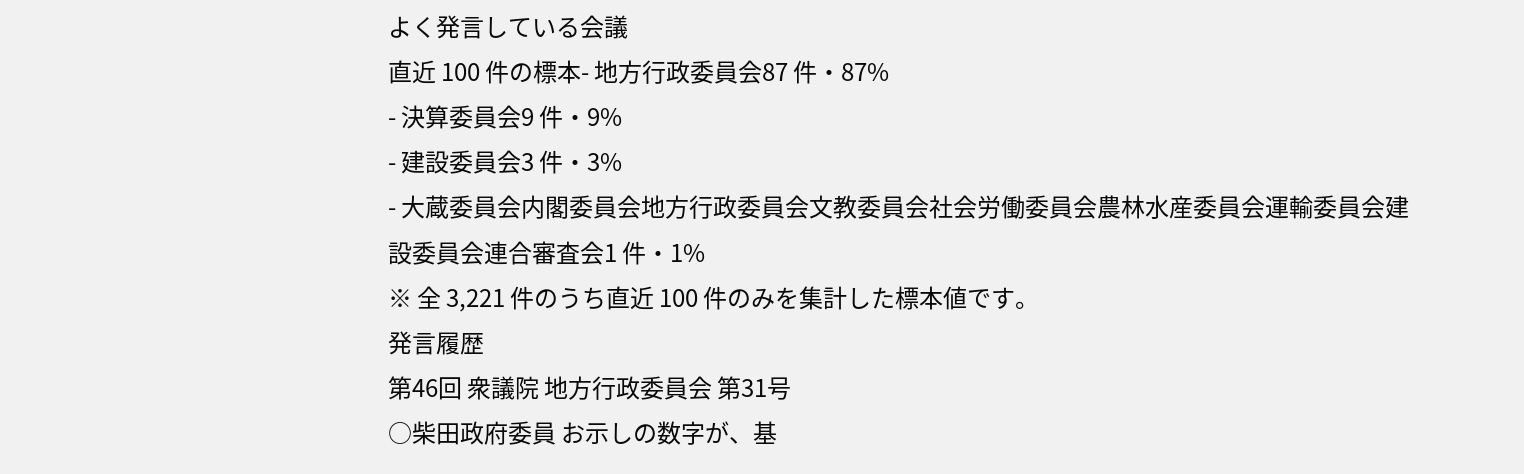よく発言している会議
直近 100 件の標本- 地方行政委員会87 件・87%
- 決算委員会9 件・9%
- 建設委員会3 件・3%
- 大蔵委員会内閣委員会地方行政委員会文教委員会社会労働委員会農林水産委員会運輸委員会建設委員会連合審査会1 件・1%
※ 全 3,221 件のうち直近 100 件のみを集計した標本値です。
発言履歴
第46回 衆議院 地方行政委員会 第31号
○柴田政府委員 お示しの数字が、基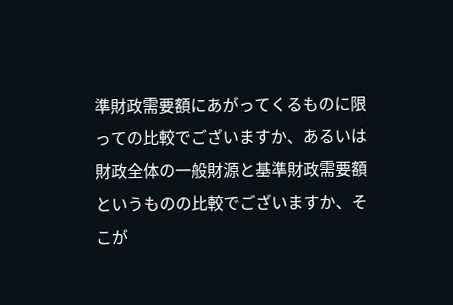準財政需要額にあがってくるものに限っての比較でございますか、あるいは財政全体の一般財源と基準財政需要額というものの比較でございますか、そこが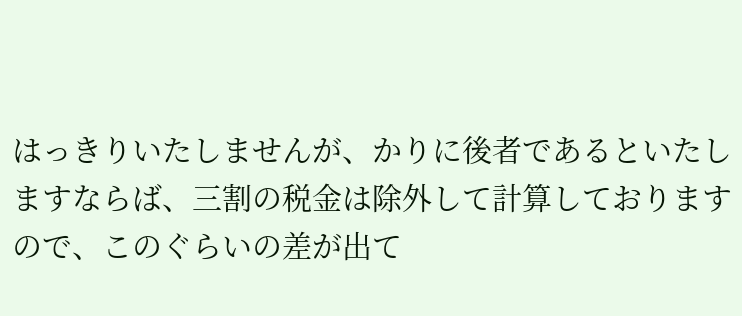はっきりいたしませんが、かりに後者であるといたしますならば、三割の税金は除外して計算しておりますので、このぐらいの差が出て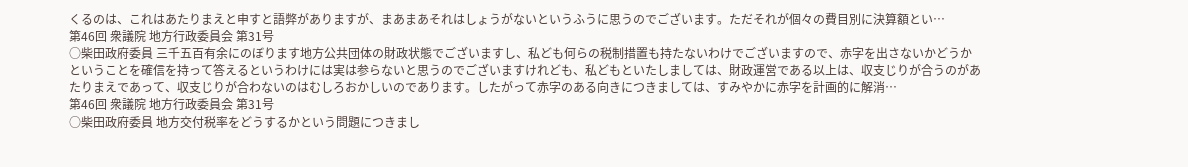くるのは、これはあたりまえと申すと語弊がありますが、まあまあそれはしょうがないというふうに思うのでございます。ただそれが個々の費目別に決算額とい…
第46回 衆議院 地方行政委員会 第31号
○柴田政府委員 三千五百有余にのぼります地方公共団体の財政状態でございますし、私ども何らの税制措置も持たないわけでございますので、赤字を出さないかどうかということを確信を持って答えるというわけには実は参らないと思うのでございますけれども、私どもといたしましては、財政運営である以上は、収支じりが合うのがあたりまえであって、収支じりが合わないのはむしろおかしいのであります。したがって赤字のある向きにつきましては、すみやかに赤字を計画的に解消…
第46回 衆議院 地方行政委員会 第31号
○柴田政府委員 地方交付税率をどうするかという問題につきまし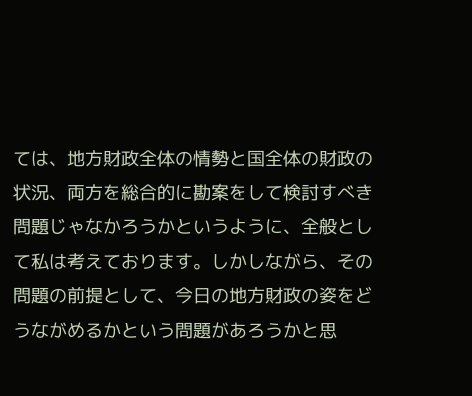ては、地方財政全体の情勢と国全体の財政の状況、両方を総合的に勘案をして検討すべき問題じゃなかろうかというように、全般として私は考えております。しかしながら、その問題の前提として、今日の地方財政の姿をどうながめるかという問題があろうかと思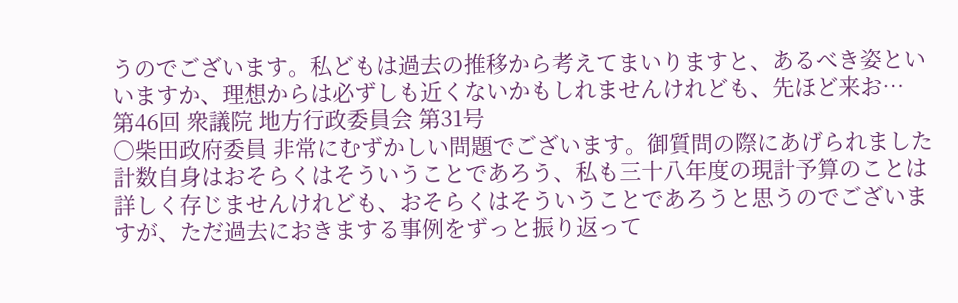うのでございます。私どもは過去の推移から考えてまいりますと、あるべき姿といいますか、理想からは必ずしも近くないかもしれませんけれども、先ほど来お…
第46回 衆議院 地方行政委員会 第31号
○柴田政府委員 非常にむずかしい問題でございます。御質問の際にあげられました計数自身はおそらくはそういうことであろう、私も三十八年度の現計予算のことは詳しく存じませんけれども、おそらくはそういうことであろうと思うのでございますが、ただ過去におきまする事例をずっと振り返って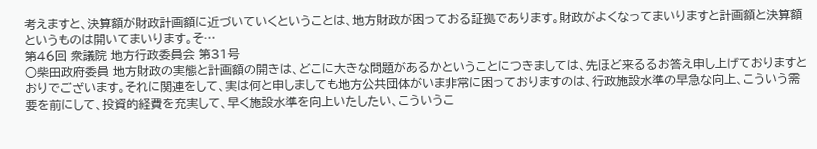考えますと、決算額が財政計画額に近づいていくということは、地方財政が困っておる証拠であります。財政がよくなってまいりますと計画額と決算額というものは開いてまいります。そ…
第46回 衆議院 地方行政委員会 第31号
○柴田政府委員 地方財政の実態と計画額の開きは、どこに大きな問題があるかということにつきましては、先ほど来るるお答え申し上げておりますとおりでございます。それに関連をして、実は何と申しましても地方公共団体がいま非常に困っておりますのは、行政施設水準の早急な向上、こういう需要を前にして、投資的経費を充実して、早く施設水準を向上いたしたい、こういうこ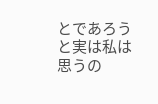とであろうと実は私は思うの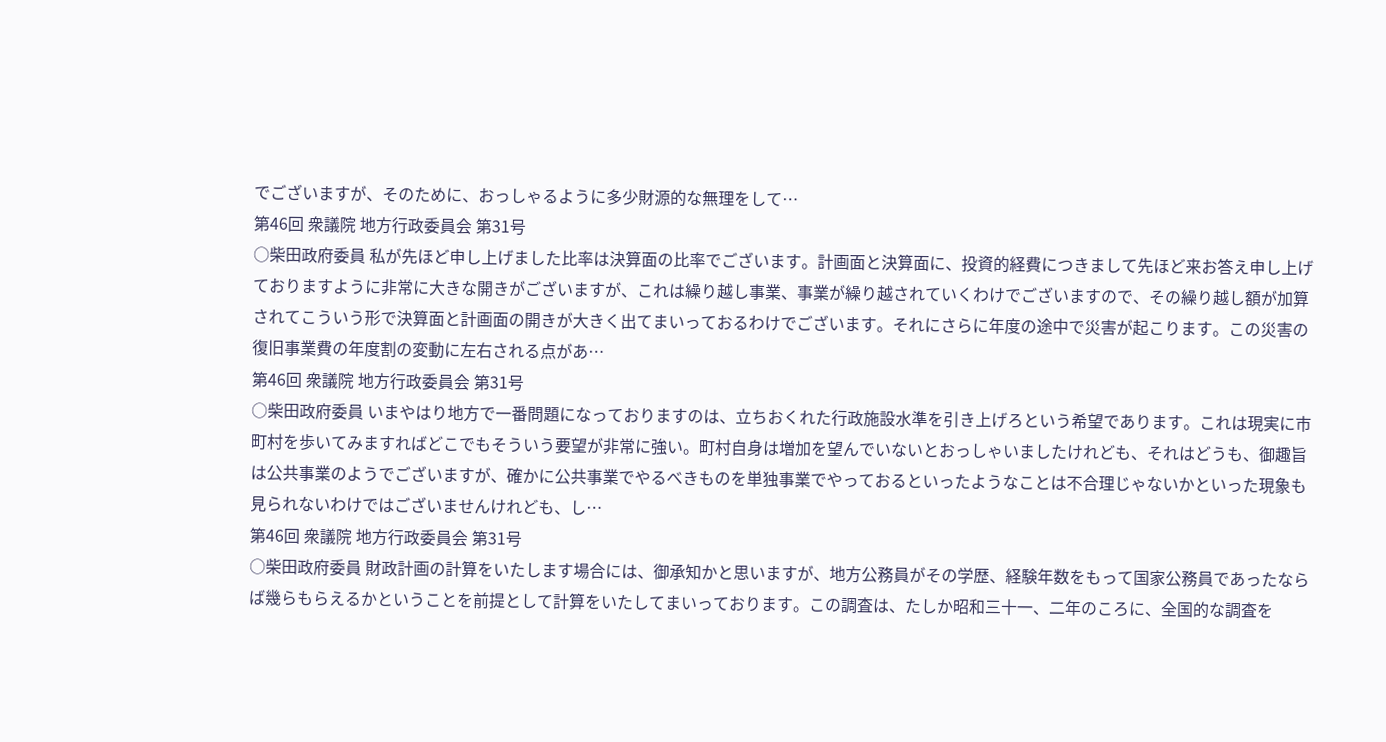でございますが、そのために、おっしゃるように多少財源的な無理をして…
第46回 衆議院 地方行政委員会 第31号
○柴田政府委員 私が先ほど申し上げました比率は決算面の比率でございます。計画面と決算面に、投資的経費につきまして先ほど来お答え申し上げておりますように非常に大きな開きがございますが、これは繰り越し事業、事業が繰り越されていくわけでございますので、その繰り越し額が加算されてこういう形で決算面と計画面の開きが大きく出てまいっておるわけでございます。それにさらに年度の途中で災害が起こります。この災害の復旧事業費の年度割の変動に左右される点があ…
第46回 衆議院 地方行政委員会 第31号
○柴田政府委員 いまやはり地方で一番問題になっておりますのは、立ちおくれた行政施設水準を引き上げろという希望であります。これは現実に市町村を歩いてみますればどこでもそういう要望が非常に強い。町村自身は増加を望んでいないとおっしゃいましたけれども、それはどうも、御趣旨は公共事業のようでございますが、確かに公共事業でやるべきものを単独事業でやっておるといったようなことは不合理じゃないかといった現象も見られないわけではございませんけれども、し…
第46回 衆議院 地方行政委員会 第31号
○柴田政府委員 財政計画の計算をいたします場合には、御承知かと思いますが、地方公務員がその学歴、経験年数をもって国家公務員であったならば幾らもらえるかということを前提として計算をいたしてまいっております。この調査は、たしか昭和三十一、二年のころに、全国的な調査を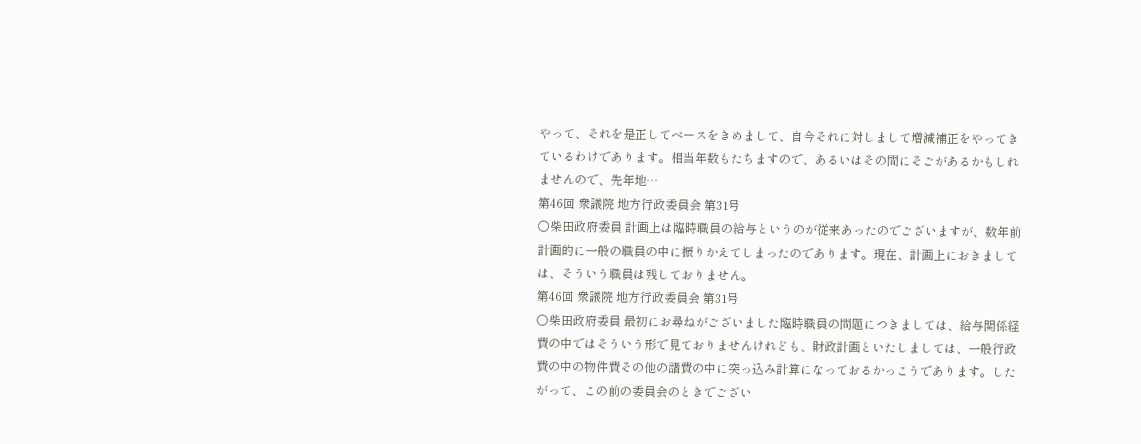やって、それを是正してベースをきめまして、自今それに対しまして増減補正をやってきているわけであります。相当年数もたちますので、あるいはその間にそごがあるかもしれませんので、先年地…
第46回 衆議院 地方行政委員会 第31号
○柴田政府委員 計画上は臨時職員の給与というのが従来あったのでございますが、数年前計画的に一般の職員の中に振りかえてしまったのであります。現在、計画上におきましては、そういう職員は残しておりません。
第46回 衆議院 地方行政委員会 第31号
○柴田政府委員 最初にお尋ねがございました臨時職員の問題につきましては、給与関係経費の中ではそういう形で見ておりませんけれども、財政計画といたしましては、一般行政費の中の物件費その他の諸費の中に突っ込み計算になっておるかっこうであります。したがって、この前の委員会のときでござい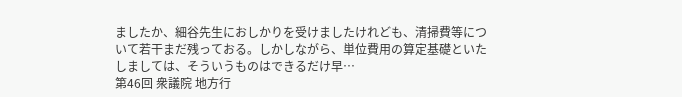ましたか、細谷先生におしかりを受けましたけれども、清掃費等について若干まだ残っておる。しかしながら、単位費用の算定基礎といたしましては、そういうものはできるだけ早…
第46回 衆議院 地方行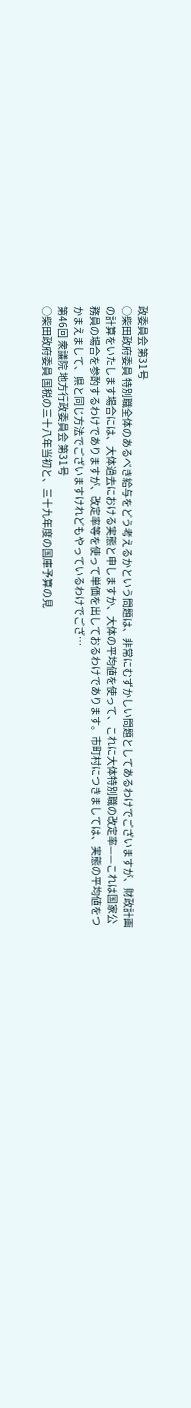政委員会 第31号
○柴田政府委員 特別職全体のあるべき給与をどう考えるかという問題は、非常にむずかしい問題としてあるわけでございますが、財政計画の計算をいたします場合には、大体過去における実態と申しますか、大体の平均値を使って、これに大体特別職の改定率——これは国家公務員の場合を参酌するわけでありますが、改定率等を使って単価を出しておるわけであります。市町村につきましては、実態の平均値をつかまえまして、県と同じ方法でございますけれどもやっているわけでござ…
第46回 衆議院 地方行政委員会 第31号
○柴田政府委員 国税の三十八年当初と、三十九年度の国庫予算の見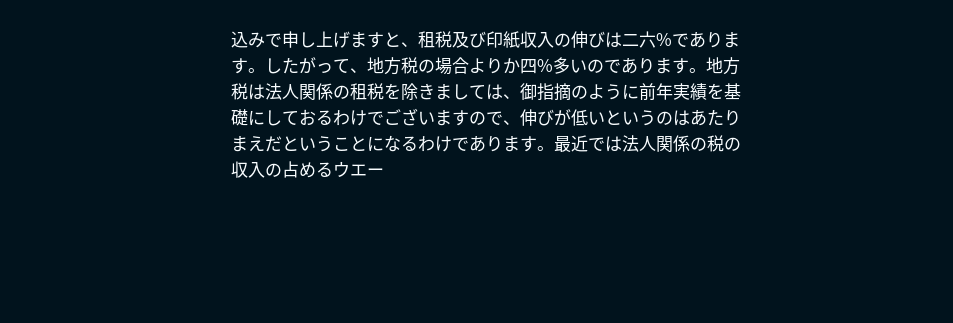込みで申し上げますと、租税及び印紙収入の伸びは二六%であります。したがって、地方税の場合よりか四%多いのであります。地方税は法人関係の租税を除きましては、御指摘のように前年実績を基礎にしておるわけでございますので、伸びが低いというのはあたりまえだということになるわけであります。最近では法人関係の税の収入の占めるウエー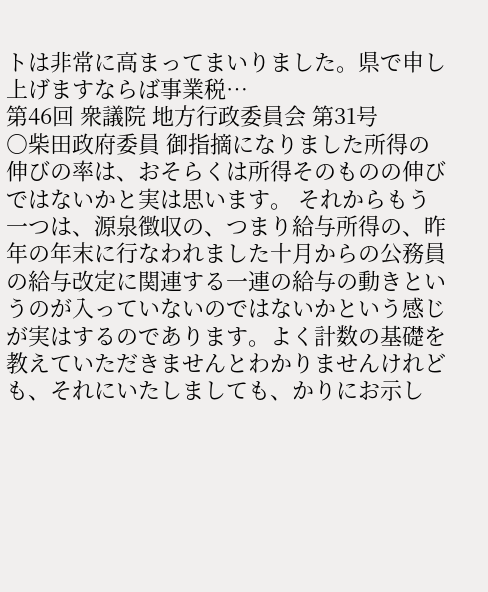トは非常に高まってまいりました。県で申し上げますならば事業税…
第46回 衆議院 地方行政委員会 第31号
○柴田政府委員 御指摘になりました所得の伸びの率は、おそらくは所得そのものの伸びではないかと実は思います。 それからもう一つは、源泉徴収の、つまり給与所得の、昨年の年末に行なわれました十月からの公務員の給与改定に関連する一連の給与の動きというのが入っていないのではないかという感じが実はするのであります。よく計数の基礎を教えていただきませんとわかりませんけれども、それにいたしましても、かりにお示し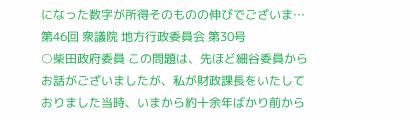になった数字が所得そのものの伸びでございま…
第46回 衆議院 地方行政委員会 第30号
○柴田政府委員 この問題は、先ほど細谷委員からお話がございましたが、私が財政課長をいたしておりました当時、いまから約十余年ばかり前から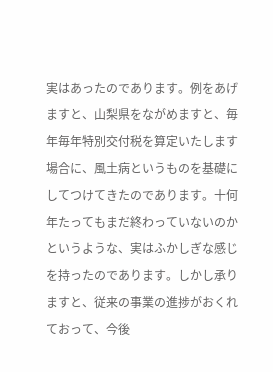実はあったのであります。例をあげますと、山梨県をながめますと、毎年毎年特別交付税を算定いたします場合に、風土病というものを基礎にしてつけてきたのであります。十何年たってもまだ終わっていないのかというような、実はふかしぎな感じを持ったのであります。しかし承りますと、従来の事業の進捗がおくれておって、今後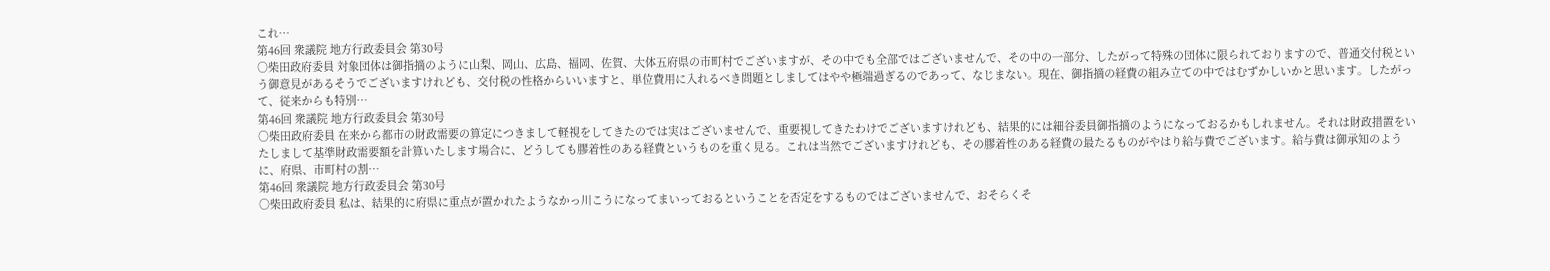これ…
第46回 衆議院 地方行政委員会 第30号
○柴田政府委員 対象団体は御指摘のように山梨、岡山、広島、福岡、佐賀、大体五府県の市町村でございますが、その中でも全部ではございませんで、その中の一部分、したがって特殊の団体に限られておりますので、普通交付税という御意見があるそうでございますけれども、交付税の性格からいいますと、単位費用に入れるべき問題としましてはやや極端過ぎるのであって、なじまない。現在、御指摘の経費の組み立ての中ではむずかしいかと思います。したがって、従来からも特別…
第46回 衆議院 地方行政委員会 第30号
○柴田政府委員 在来から都市の財政需要の算定につきまして軽視をしてきたのでは実はございませんで、重要視してきたわけでございますけれども、結果的には細谷委員御指摘のようになっておるかもしれません。それは財政措置をいたしまして基準財政需要額を計算いたします場合に、どうしても膠着性のある経費というものを重く見る。これは当然でございますけれども、その膠着性のある経費の最たるものがやはり給与費でございます。給与費は御承知のように、府県、市町村の割…
第46回 衆議院 地方行政委員会 第30号
○柴田政府委員 私は、結果的に府県に重点が置かれたようなかっ川こうになってまいっておるということを否定をするものではございませんで、おそらくそ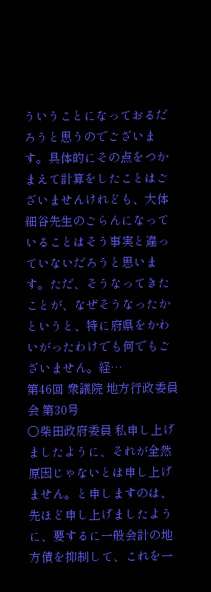ういうことになっておるだろうと思うのでございます。具体的にその点をつかまえて計算をしたことはございませんけれども、大体細谷先生のごらんになっていることはそう事実と違っていないだろうと思います。ただ、そうなってきたことが、なぜそうなったかというと、特に府県をかわいがったわけでも何でもございません。経…
第46回 衆議院 地方行政委員会 第30号
○柴田政府委員 私申し上げましたように、それが全然原因じゃないとは申し上げません。と申しますのは、先ほど申し上げましたように、要するに一般会計の地方債を抑制して、これを一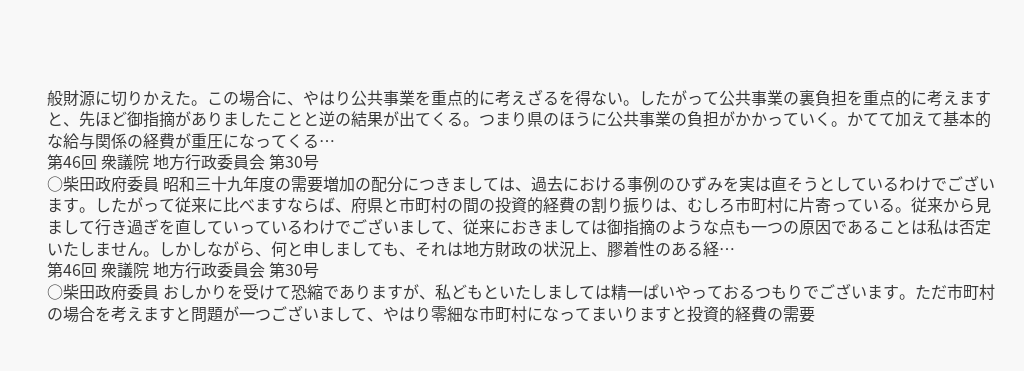般財源に切りかえた。この場合に、やはり公共事業を重点的に考えざるを得ない。したがって公共事業の裏負担を重点的に考えますと、先ほど御指摘がありましたことと逆の結果が出てくる。つまり県のほうに公共事業の負担がかかっていく。かてて加えて基本的な給与関係の経費が重圧になってくる…
第46回 衆議院 地方行政委員会 第30号
○柴田政府委員 昭和三十九年度の需要増加の配分につきましては、過去における事例のひずみを実は直そうとしているわけでございます。したがって従来に比べますならば、府県と市町村の間の投資的経費の割り振りは、むしろ市町村に片寄っている。従来から見まして行き過ぎを直していっているわけでございまして、従来におきましては御指摘のような点も一つの原因であることは私は否定いたしません。しかしながら、何と申しましても、それは地方財政の状況上、膠着性のある経…
第46回 衆議院 地方行政委員会 第30号
○柴田政府委員 おしかりを受けて恐縮でありますが、私どもといたしましては精一ぱいやっておるつもりでございます。ただ市町村の場合を考えますと問題が一つございまして、やはり零細な市町村になってまいりますと投資的経費の需要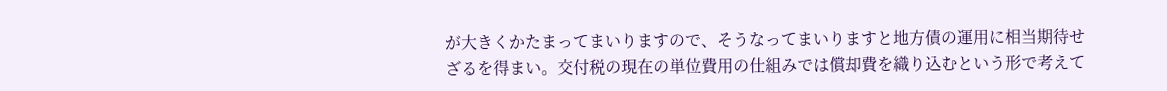が大きくかたまってまいりますので、そうなってまいりますと地方債の運用に相当期待せざるを得まい。交付税の現在の単位費用の仕組みでは償却費を織り込むという形で考えて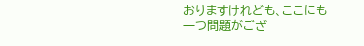おりますけれども、ここにも一つ問題がござ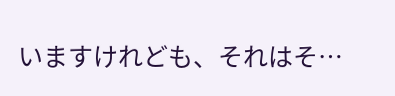いますけれども、それはそ…